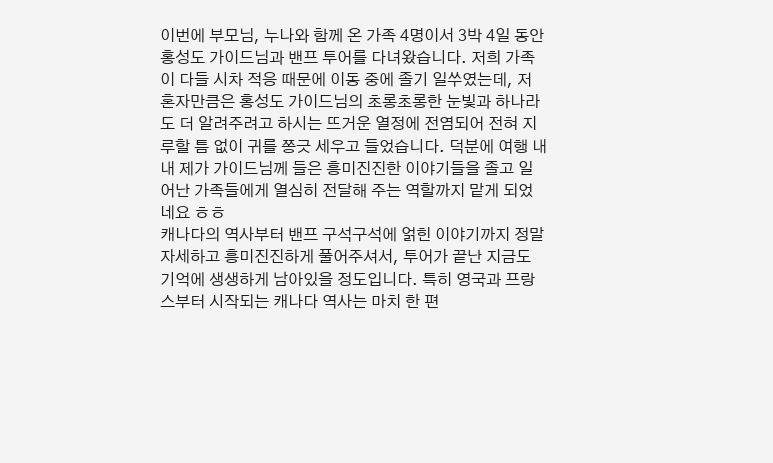이번에 부모님, 누나와 함께 온 가족 4명이서 3박 4일 동안 홍성도 가이드님과 밴프 투어를 다녀왔습니다. 저희 가족이 다들 시차 적응 때문에 이동 중에 졸기 일쑤였는데, 저 혼자만큼은 홍성도 가이드님의 초롱초롱한 눈빛과 하나라도 더 알려주려고 하시는 뜨거운 열정에 전염되어 전혀 지루할 틈 없이 귀를 쫑긋 세우고 들었습니다. 덕분에 여행 내내 제가 가이드님께 들은 흥미진진한 이야기들을 졸고 일어난 가족들에게 열심히 전달해 주는 역할까지 맡게 되었네요 ㅎㅎ
캐나다의 역사부터 밴프 구석구석에 얽힌 이야기까지 정말 자세하고 흥미진진하게 풀어주셔서, 투어가 끝난 지금도 기억에 생생하게 남아있을 정도입니다. 특히 영국과 프랑스부터 시작되는 캐나다 역사는 마치 한 편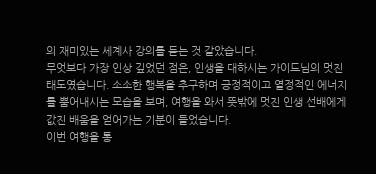의 재미있는 세계사 강의를 듣는 것 같았습니다.
무엇보다 가장 인상 깊었던 점은, 인생을 대하시는 가이드님의 멋진 태도였습니다. 소소한 행복을 추구하며 긍정적이고 열정적인 에너지를 뿜어내시는 모습을 보며, 여행을 와서 뜻밖에 멋진 인생 선배에게 값진 배움을 얻어가는 기분이 들었습니다.
이번 여행을 통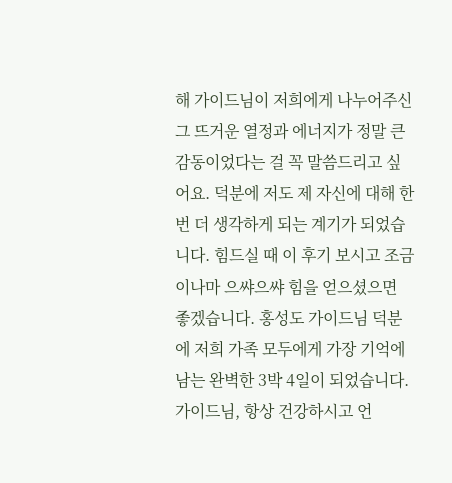해 가이드님이 저희에게 나누어주신 그 뜨거운 열정과 에너지가 정말 큰 감동이었다는 걸 꼭 말씀드리고 싶어요. 덕분에 저도 제 자신에 대해 한번 더 생각하게 되는 계기가 되었습니다. 힘드실 때 이 후기 보시고 조금이나마 으쌰으쌰 힘을 얻으셨으면 좋겠습니다. 홍성도 가이드님 덕분에 저희 가족 모두에게 가장 기억에 남는 완벽한 3박 4일이 되었습니다. 가이드님, 항상 건강하시고 언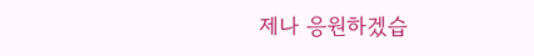제나 응원하겠습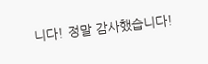니다! 정말 감사했습니다!